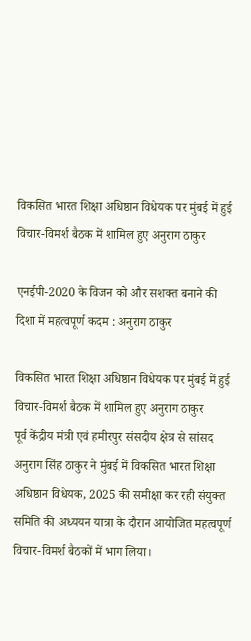विकसित भारत शिक्षा अधिष्ठान विधेयक पर मुंबई में हुई विचार-विमर्श बैठक में शामिल हुए अनुराग ठाकुर

एनईपी-2020 के विजन को और सशक्त बनाने की दिशा में महत्वपूर्ण कदम : अनुराग ठाकुर

विकसित भारत शिक्षा अधिष्ठान विधेयक पर मुंबई में हुई विचार-विमर्श बैठक में शामिल हुए अनुराग ठाकुर
पूर्व केंद्रीय मंत्री एवं हमीरपुर संसदीय क्षेत्र से सांसद अनुराग सिंह ठाकुर ने मुंबई में विकसित भारत शिक्षा अधिष्ठान विधेयक, 2025 की समीक्षा कर रही संयुक्त समिति की अध्ययन यात्रा के दौरान आयोजित महत्वपूर्ण विचार-विमर्श बैठकों में भाग लिया।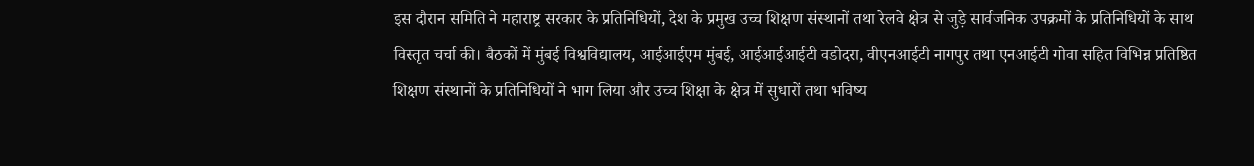इस दौरान समिति ने महाराष्ट्र सरकार के प्रतिनिधियों, देश के प्रमुख उच्च शिक्षण संस्थानों तथा रेलवे क्षेत्र से जुड़े सार्वजनिक उपक्रमों के प्रतिनिधियों के साथ विस्तृत चर्चा की। बैठकों में मुंबई विश्वविद्यालय, आईआईएम मुंबई, आईआईआईटी वडोदरा, वीएनआईटी नागपुर तथा एनआईटी गोवा सहित विभिन्न प्रतिष्ठित शिक्षण संस्थानों के प्रतिनिधियों ने भाग लिया और उच्च शिक्षा के क्षेत्र में सुधारों तथा भविष्य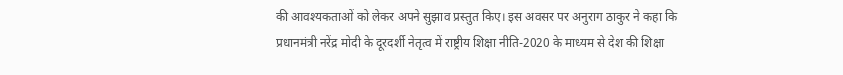की आवश्यकताओं को लेकर अपने सुझाव प्रस्तुत किए। इस अवसर पर अनुराग ठाकुर ने कहा कि प्रधानमंत्री नरेंद्र मोदी के दूरदर्शी नेतृत्व में राष्ट्रीय शिक्षा नीति-2020 के माध्यम से देश की शिक्षा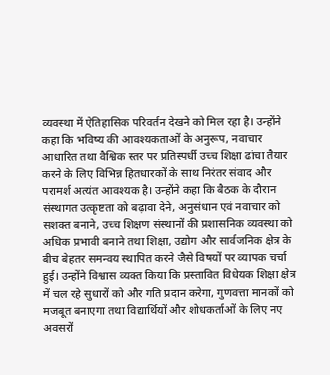व्यवस्था में ऐतिहासिक परिवर्तन देखने को मिल रहा है। उन्होंने कहा कि भविष्य की आवश्यकताओं के अनुरूप, नवाचार आधारित तथा वैश्विक स्तर पर प्रतिस्पर्धी उच्च शिक्षा ढांचा तैयार करने के लिए विभिन्न हितधारकों के साथ निरंतर संवाद और परामर्श अत्यंत आवश्यक है। उन्होंने कहा कि बैठक के दौरान संस्थागत उत्कृष्टता को बढ़ावा देने, अनुसंधान एवं नवाचार को सशक्त बनाने, उच्च शिक्षण संस्थानों की प्रशासनिक व्यवस्था को अधिक प्रभावी बनाने तथा शिक्षा, उद्योग और सार्वजनिक क्षेत्र के बीच बेहतर समन्वय स्थापित करने जैसे विषयों पर व्यापक चर्चा हुई। उन्होंने विश्वास व्यक्त किया कि प्रस्तावित विधेयक शिक्षा क्षेत्र में चल रहे सुधारों को और गति प्रदान करेगा, गुणवत्ता मानकों को मजबूत बनाएगा तथा विद्यार्थियों और शोधकर्ताओं के लिए नए अवसरों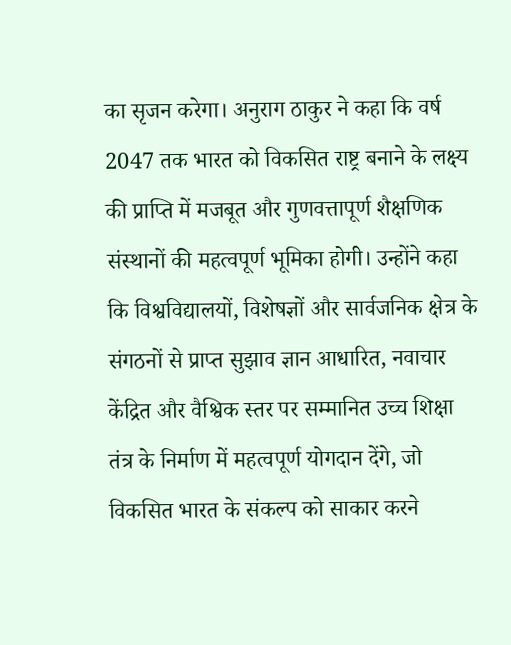का सृजन करेगा। अनुराग ठाकुर ने कहा कि वर्ष 2047 तक भारत को विकसित राष्ट्र बनाने के लक्ष्य की प्राप्ति में मजबूत और गुणवत्तापूर्ण शैक्षणिक संस्थानों की महत्वपूर्ण भूमिका होगी। उन्होंने कहा कि विश्वविद्यालयों, विशेषज्ञों और सार्वजनिक क्षेत्र के संगठनों से प्राप्त सुझाव ज्ञान आधारित, नवाचार केंद्रित और वैश्विक स्तर पर सम्मानित उच्च शिक्षा तंत्र के निर्माण में महत्वपूर्ण योगदान देंगे, जो विकसित भारत के संकल्प को साकार करने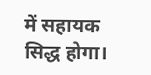में सहायक सिद्ध होगा।